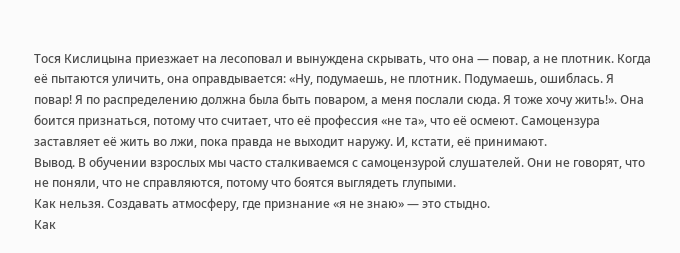Тося Кислицына приезжает на лесоповал и вынуждена скрывать, что она — повар, а не плотник. Когда её пытаются уличить, она оправдывается: «Ну, подумаешь, не плотник. Подумаешь, ошиблась. Я повар! Я по распределению должна была быть поваром, а меня послали сюда. Я тоже хочу жить!». Она боится признаться, потому что считает, что её профессия «не та», что её осмеют. Самоцензура заставляет её жить во лжи, пока правда не выходит наружу. И, кстати, её принимают.
Вывод. В обучении взрослых мы часто сталкиваемся с самоцензурой слушателей. Они не говорят, что не поняли, что не справляются, потому что боятся выглядеть глупыми.
Как нельзя. Создавать атмосферу, где признание «я не знаю» — это стыдно.
Как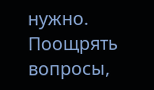нужно. Поощрять вопросы,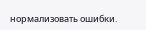нормализовать ошибки.